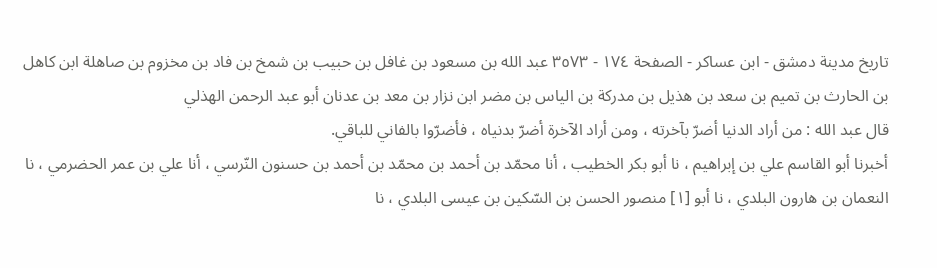تاريخ مدينة دمشق - ابن عساكر - الصفحة ١٧٤ - ٣٥٧٣ عبد الله بن مسعود بن غافل بن حبيب بن شمخ بن فاد بن مخزوم بن صاهلة ابن كاهل بن الحارث بن تميم بن سعد بن هذيل بن مدركة بن الياس بن مضر ابن نزار بن معد بن عدنان أبو عبد الرحمن الهذلي
قال عبد الله : من أراد الدنيا أضرّ بآخرته ، ومن أراد الآخرة أضرّ بدنياه ، فأضرّوا بالفاني للباقي.
أخبرنا أبو القاسم علي بن إبراهيم ، نا أبو بكر الخطيب ، أنا محمّد بن أحمد بن محمّد بن أحمد بن حسنون النّرسي ، أنا علي بن عمر الحضرمي ، نا النعمان بن هارون البلدي ، نا أبو [١] منصور الحسن بن السّكين بن عيسى البلدي ، نا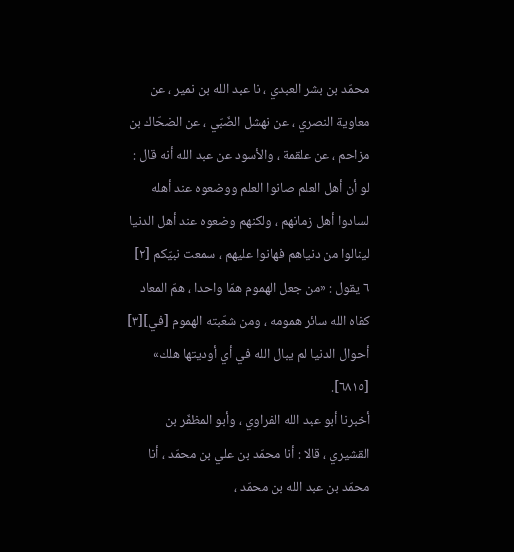محمّد بن بشر العبدي ، نا عبد الله بن نمير ، عن معاوية النصري ، عن نهشل الضّبّي ، عن الضحّاك بن مزاحم ، عن علقمة ، والأسود عن عبد الله أنه قال : لو أن أهل العلم صانوا العلم ووضعوه عند أهله لسادوا أهل زمانهم ، ولكنهم وضعوه عند أهل الدنيا لينالوا من دنياهم فهانوا عليهم ، سمعت نبيّكم [٢] ٦ يقول : «من جعل الهموم همّا واحدا ، همّ المعاد كفاه الله سائر همومه ، ومن شعّبته الهموم [في][٣] أحوال الدنيا لم يبال الله في أي أوديتها هلك» [٦٨١٥].
أخبرنا أبو عبد الله الفراوي ، وأبو المظفّر بن القشيري ، قالا : أنا محمّد بن علي بن محمّد ، أنا محمّد بن عبد الله بن محمّد ،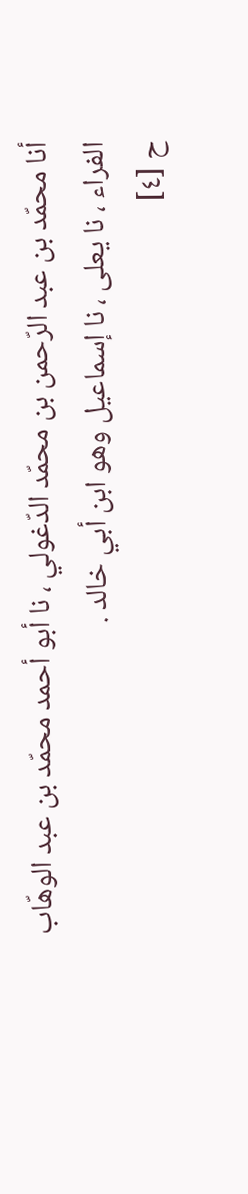أنا محمّد بن عبد الرّحمن بن محمّد الدّغولي ، نا أبو أحمد محمّد بن عبد الوهّاب الفراء ، نا يعلى ، نا إسماعيل وهو ابن أبي خالد .
ح [٤]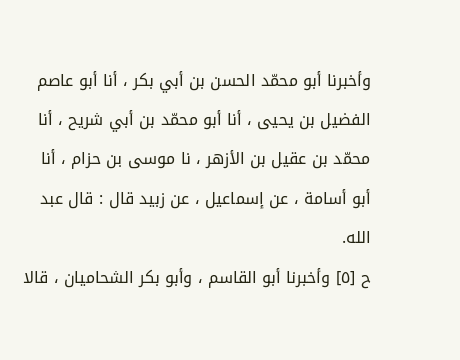وأخبرنا أبو محمّد الحسن بن أبي بكر ، أنا أبو عاصم الفضيل بن يحيى ، أنا أبو محمّد بن أبي شريح ، أنا محمّد بن عقيل بن الأزهر ، نا موسى بن حزام ، أنا أبو أسامة ، عن إسماعيل ، عن زبيد قال : قال عبد الله.
ح [٥] وأخبرنا أبو القاسم ، وأبو بكر الشحاميان ، قالا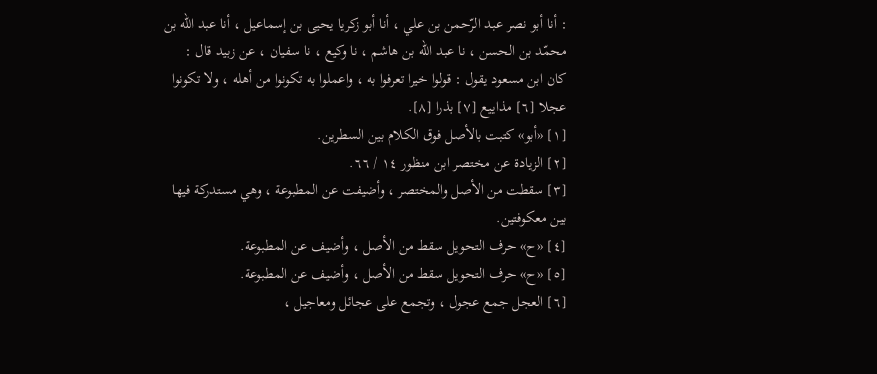: أنا أبو نصر عبد الرّحمن بن علي ، أنا أبو زكريا يحيى بن إسماعيل ، أنا عبد الله بن محمّد بن الحسن ، نا عبد الله بن هاشم ، نا وكيع ، نا سفيان ، عن زبيد قال :
كان ابن مسعود يقول : قولوا خيرا تعرفوا به ، واعملوا به تكونوا من أهله ، ولا تكونوا عجلا [٦] مذاييع [٧] بذرا [٨].
[١] «أبو» كتبت بالأصل فوق الكلام بين السطرين.
[٢] الزيادة عن مختصر ابن منظور ١٤ / ٦٦.
[٣] سقطت من الأصل والمختصر ، وأضيفت عن المطبوعة ، وهي مستدركة فيها بين معكوفتين.
[٤] «ح» حرف التحويل سقط من الأصل ، وأضيف عن المطبوعة.
[٥] «ح» حرف التحويل سقط من الأصل ، وأضيف عن المطبوعة.
[٦] العجل جمع عجول ، وتجمع على عجائل ومعاجيل ،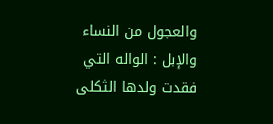والعجول من النساء والإبل : الواله التي فقدت ولدها الثكلى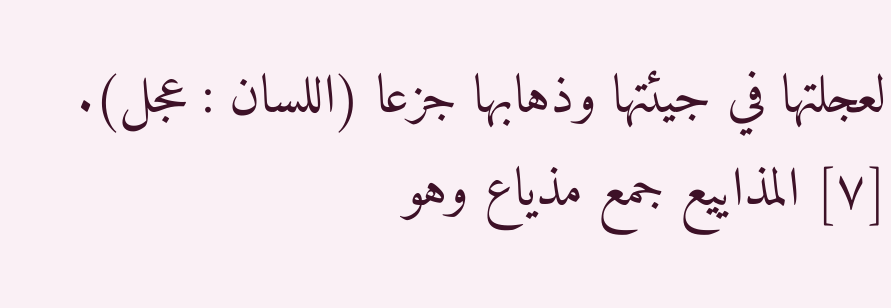لعجلتها في جيئتها وذهابها جزعا (اللسان : عجل).
[٧] المذاييع جمع مذياع وهو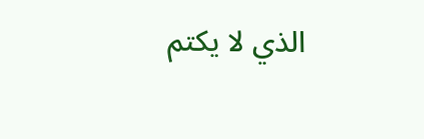الذي لا يكتم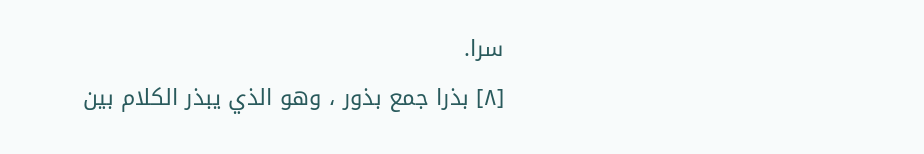سرا.
[٨] بذرا جمع بذور ، وهو الذي يبذر الكلام بين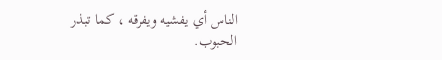الناس أي يفشيه ويفرقه ، كما تبذر الحبوب.